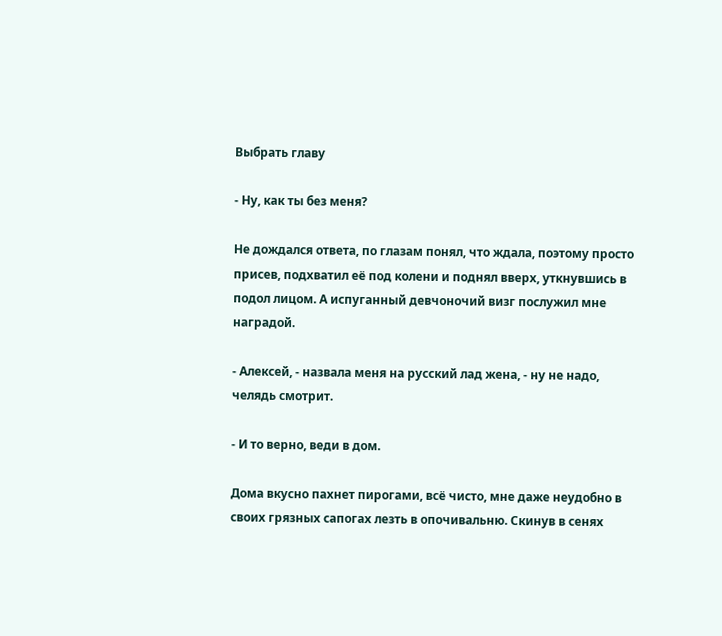Выбрать главу

- Ну, как ты без меня?

Не дождался ответа, по глазам понял, что ждала, поэтому просто присев, подхватил её под колени и поднял вверх, уткнувшись в подол лицом. А испуганный девчоночий визг послужил мне наградой.

- Алексей, - назвала меня на русский лад жена, - ну не надо, челядь смотрит.

- И то верно, веди в дом.

Дома вкусно пахнет пирогами, всё чисто, мне даже неудобно в своих грязных сапогах лезть в опочивальню. Скинув в сенях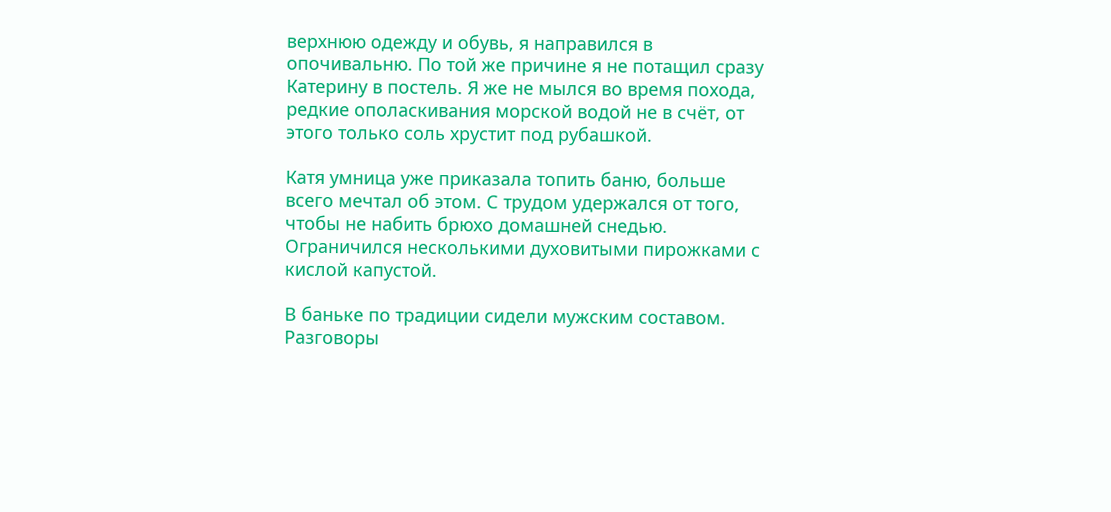верхнюю одежду и обувь, я направился в опочивальню. По той же причине я не потащил сразу Катерину в постель. Я же не мылся во время похода, редкие ополаскивания морской водой не в счёт, от этого только соль хрустит под рубашкой.

Катя умница уже приказала топить баню, больше всего мечтал об этом. С трудом удержался от того, чтобы не набить брюхо домашней снедью. Ограничился несколькими духовитыми пирожками с кислой капустой.

В баньке по традиции сидели мужским составом. Разговоры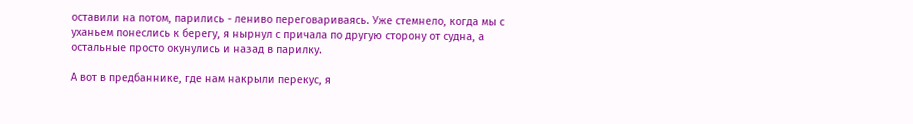оставили на потом, парились - лениво переговариваясь. Уже стемнело, когда мы с уханьем понеслись к берегу, я нырнул с причала по другую сторону от судна, а остальные просто окунулись и назад в парилку.

А вот в предбаннике, где нам накрыли перекус, я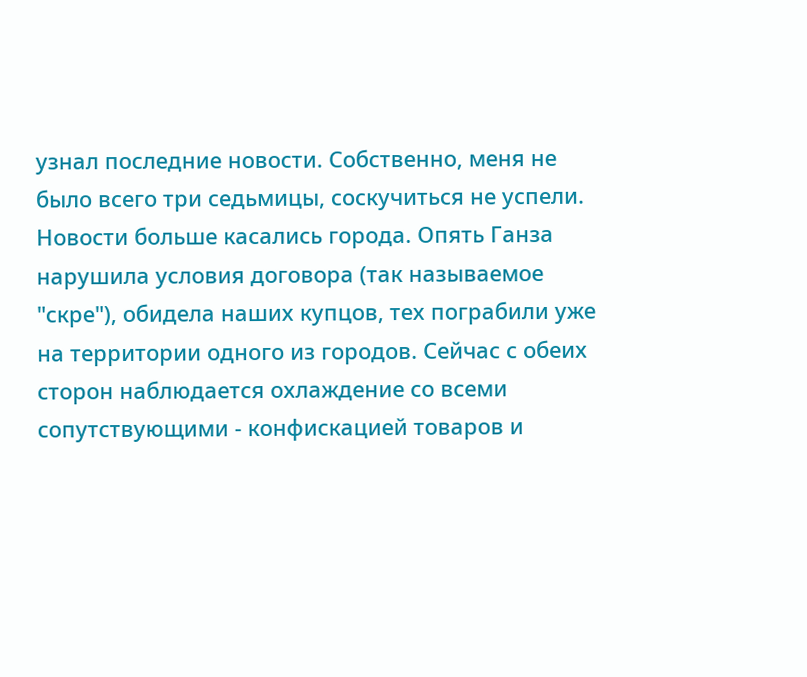узнал последние новости. Собственно, меня не было всего три седьмицы, соскучиться не успели. Новости больше касались города. Опять Ганза нарушила условия договора (так называемое "скре"), обидела наших купцов, тех пограбили уже на территории одного из городов. Сейчас с обеих сторон наблюдается охлаждение со всеми сопутствующими - конфискацией товаров и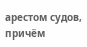арестом судов, причём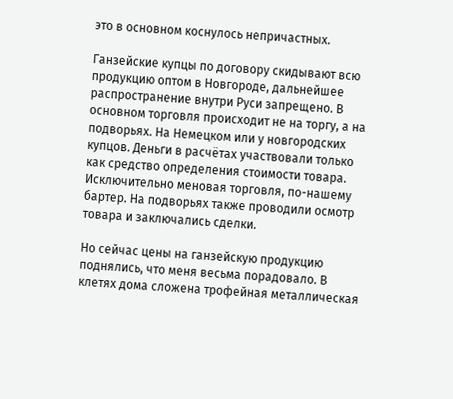это в основном коснулось непричастных.

Ганзейские купцы по договору скидывают всю продукцию оптом в Новгороде, дальнейшее распространение внутри Руси запрещено. В основном торговля происходит не на торгу, а на подворьях. На Немецком или у новгородских купцов. Деньги в расчётах участвовали только как средство определения стоимости товара. Исключительно меновая торговля, по-нашему бартер. На подворьях также проводили осмотр товара и заключались сделки.

Но сейчас цены на ганзейскую продукцию поднялись, что меня весьма порадовало. В клетях дома сложена трофейная металлическая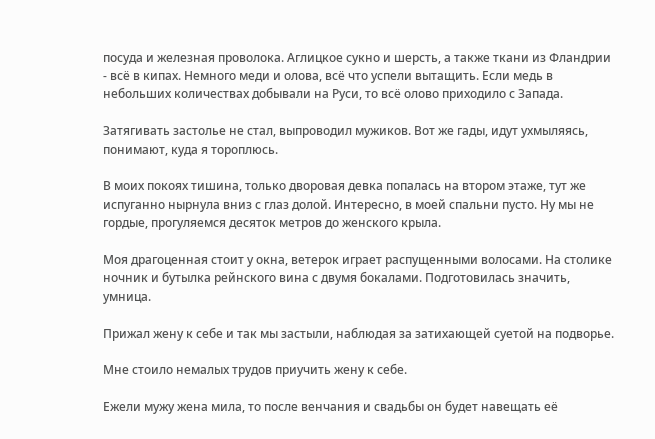посуда и железная проволока. Аглицкое сукно и шерсть, а также ткани из Фландрии - всё в кипах. Немного меди и олова, всё что успели вытащить. Если медь в небольших количествах добывали на Руси, то всё олово приходило с Запада.

Затягивать застолье не стал, выпроводил мужиков. Вот же гады, идут ухмыляясь, понимают, куда я тороплюсь.

В моих покоях тишина, только дворовая девка попалась на втором этаже, тут же испуганно нырнула вниз с глаз долой. Интересно, в моей спальни пусто. Ну мы не гордые, прогуляемся десяток метров до женского крыла.

Моя драгоценная стоит у окна, ветерок играет распущенными волосами. На столике ночник и бутылка рейнского вина с двумя бокалами. Подготовилась значить, умница.

Прижал жену к себе и так мы застыли, наблюдая за затихающей суетой на подворье.

Мне стоило немалых трудов приучить жену к себе.

Ежели мужу жена мила, то после венчания и свадьбы он будет навещать её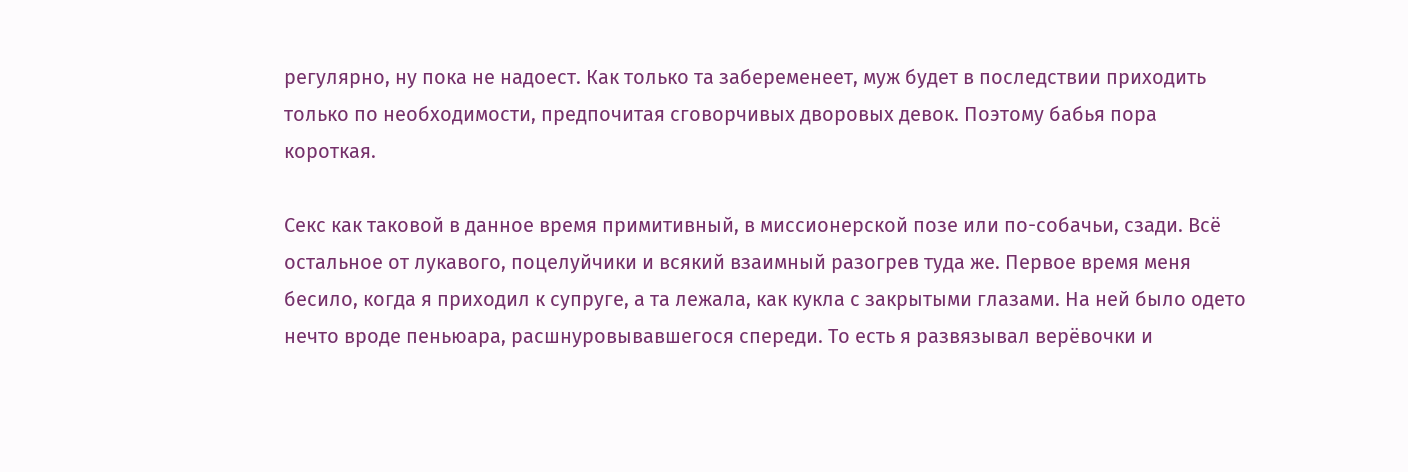регулярно, ну пока не надоест. Как только та забеременеет, муж будет в последствии приходить только по необходимости, предпочитая сговорчивых дворовых девок. Поэтому бабья пора короткая.

Секс как таковой в данное время примитивный, в миссионерской позе или по-собачьи, сзади. Всё остальное от лукавого, поцелуйчики и всякий взаимный разогрев туда же. Первое время меня бесило, когда я приходил к супруге, а та лежала, как кукла с закрытыми глазами. На ней было одето нечто вроде пеньюара, расшнуровывавшегося спереди. То есть я развязывал верёвочки и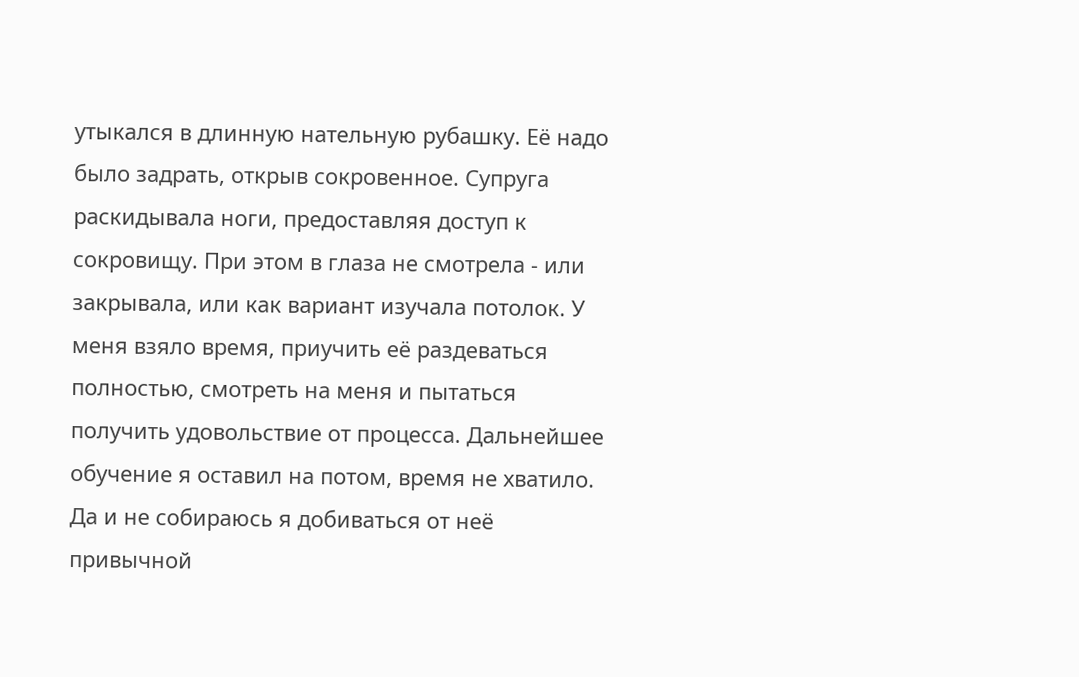утыкался в длинную нательную рубашку. Её надо было задрать, открыв сокровенное. Супруга раскидывала ноги, предоставляя доступ к сокровищу. При этом в глаза не смотрела - или закрывала, или как вариант изучала потолок. У меня взяло время, приучить её раздеваться полностью, смотреть на меня и пытаться получить удовольствие от процесса. Дальнейшее обучение я оставил на потом, время не хватило. Да и не собираюсь я добиваться от неё привычной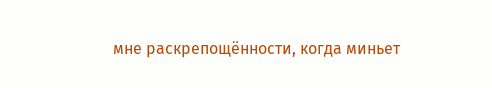мне раскрепощённости, когда миньет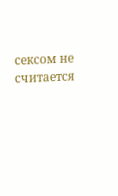сексом не считается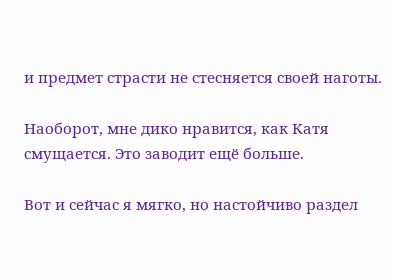и предмет страсти не стесняется своей наготы.

Наоборот, мне дико нравится, как Катя смущается. Это заводит ещё больше.

Вот и сейчас я мягко, но настойчиво раздел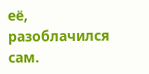её, разоблачился сам.